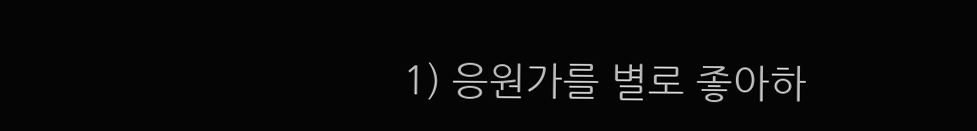1) 응원가를 별로 좋아하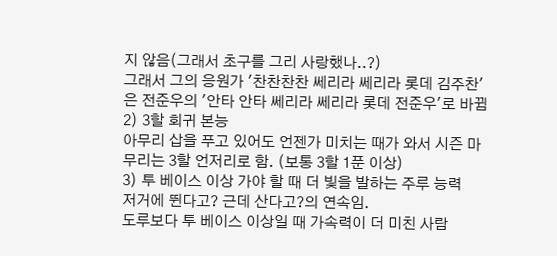지 않음(그래서 초구를 그리 사랑했나..?)
그래서 그의 응원가 '찬찬찬찬 쎄리라 쎄리라 롯데 김주찬'은 전준우의 '안타 안타 쎄리라 쎄리라 롯데 전준우'로 바뀜
2) 3할 회귀 본능
아무리 삽을 푸고 있어도 언젠가 미치는 때가 와서 시즌 마무리는 3할 언저리로 함. (보통 3할 1푼 이상)
3) 투 베이스 이상 가야 할 때 더 빛을 발하는 주루 능력
저거에 뛴다고? 근데 산다고?의 연속임.
도루보다 투 베이스 이상일 때 가속력이 더 미친 사람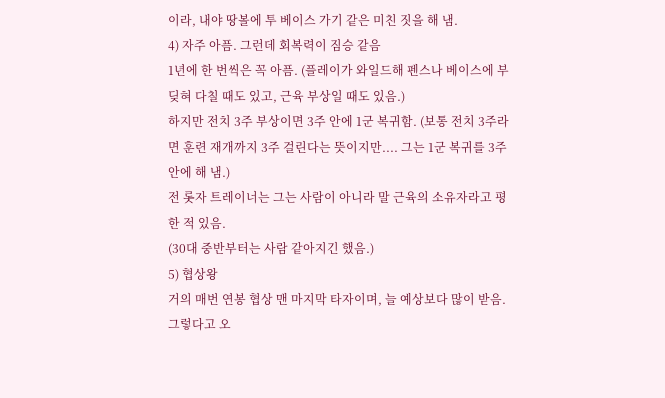이라, 내야 땅볼에 투 베이스 가기 같은 미친 짓을 해 냄.
4) 자주 아픔. 그런데 회복력이 짐승 같음
1년에 한 번씩은 꼭 아픔. (플레이가 와일드해 펜스나 베이스에 부딪혀 다칠 때도 있고, 근육 부상일 때도 있음.)
하지만 전치 3주 부상이면 3주 안에 1군 복귀함. (보통 전치 3주라면 훈련 재개까지 3주 걸린다는 뜻이지만.... 그는 1군 복귀를 3주 안에 해 냄.)
전 롯자 트레이너는 그는 사람이 아니라 말 근육의 소유자라고 평한 적 있음.
(30대 중반부터는 사람 같아지긴 했음.)
5) 협상왕
거의 매번 연봉 협상 맨 마지막 타자이며, 늘 예상보다 많이 받음. 그렇다고 오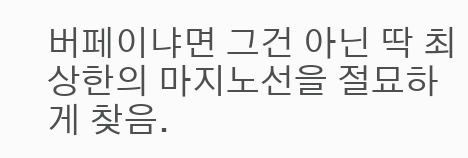버페이냐면 그건 아닌 딱 최상한의 마지노선을 절묘하게 찾음.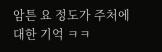암튼 요 정도가 주처에 대한 기억 ㅋㅋ